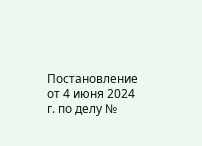Постановление от 4 июня 2024 г. по делу №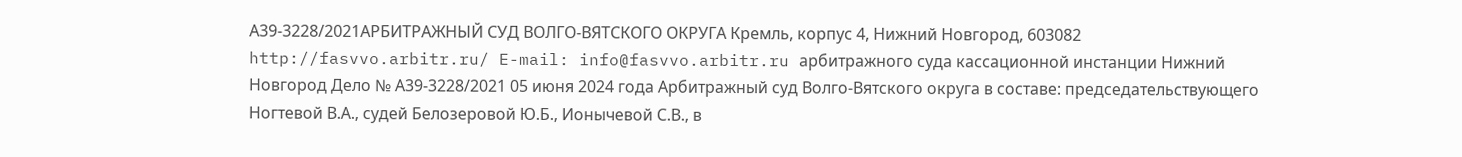А39-3228/2021АРБИТРАЖНЫЙ СУД ВОЛГО-ВЯТСКОГО ОКРУГА Кремль, корпус 4, Нижний Новгород, 603082 http://fasvvo.arbitr.ru/ E-mail: info@fasvvo.arbitr.ru арбитражного суда кассационной инстанции Нижний Новгород Дело № А39-3228/2021 05 июня 2024 года Арбитражный суд Волго-Вятского округа в составе: председательствующего Ногтевой В.А., судей Белозеровой Ю.Б., Ионычевой С.В., в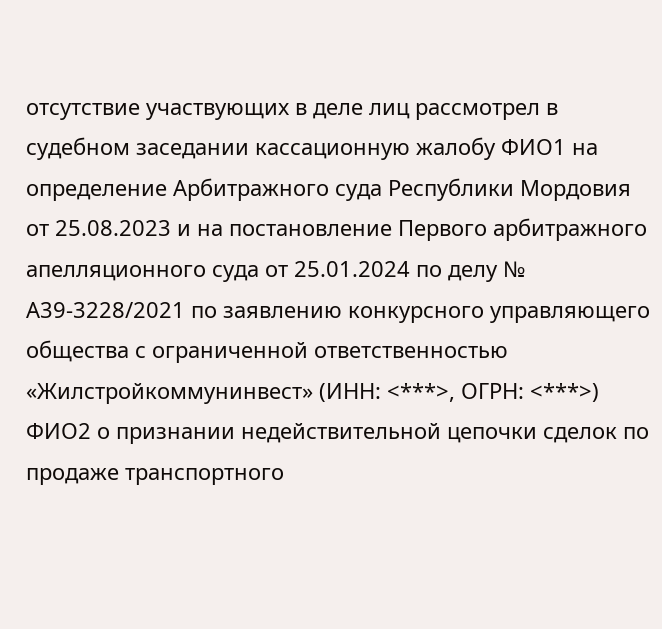отсутствие участвующих в деле лиц рассмотрел в судебном заседании кассационную жалобу ФИО1 на определение Арбитражного суда Республики Мордовия от 25.08.2023 и на постановление Первого арбитражного апелляционного суда от 25.01.2024 по делу № А39-3228/2021 по заявлению конкурсного управляющего общества с ограниченной ответственностью «Жилстройкоммунинвест» (ИНН: <***>, ОГРН: <***>) ФИО2 о признании недействительной цепочки сделок по продаже транспортного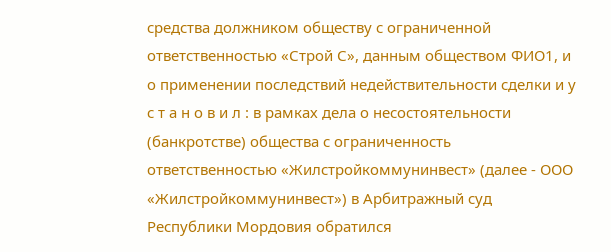средства должником обществу с ограниченной ответственностью «Строй С», данным обществом ФИО1, и о применении последствий недействительности сделки и у с т а н о в и л : в рамках дела о несостоятельности (банкротстве) общества с ограниченность ответственностью «Жилстройкоммунинвест» (далее - ООО «Жилстройкоммунинвест») в Арбитражный суд Республики Мордовия обратился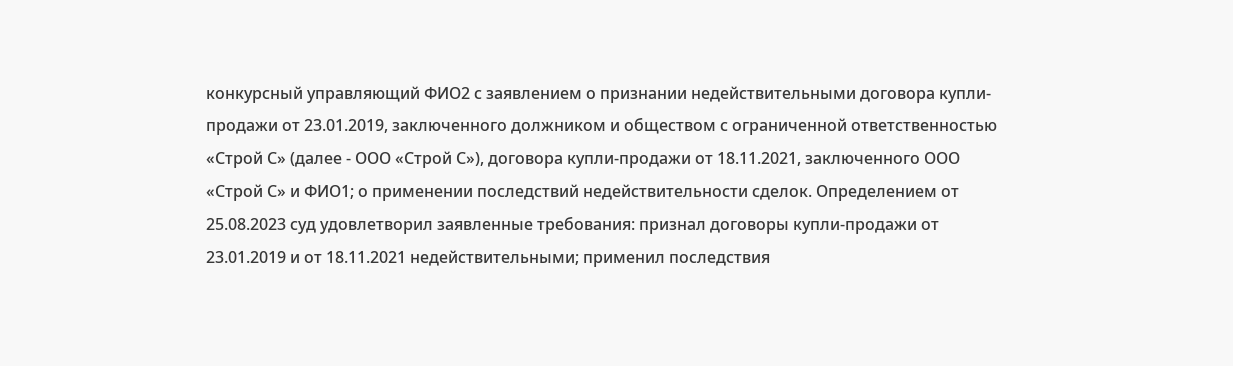конкурсный управляющий ФИО2 с заявлением о признании недействительными договора купли-продажи от 23.01.2019, заключенного должником и обществом с ограниченной ответственностью «Строй С» (далее - ООО «Строй С»), договора купли-продажи от 18.11.2021, заключенного ООО «Строй С» и ФИО1; о применении последствий недействительности сделок. Определением от 25.08.2023 суд удовлетворил заявленные требования: признал договоры купли-продажи от 23.01.2019 и от 18.11.2021 недействительными; применил последствия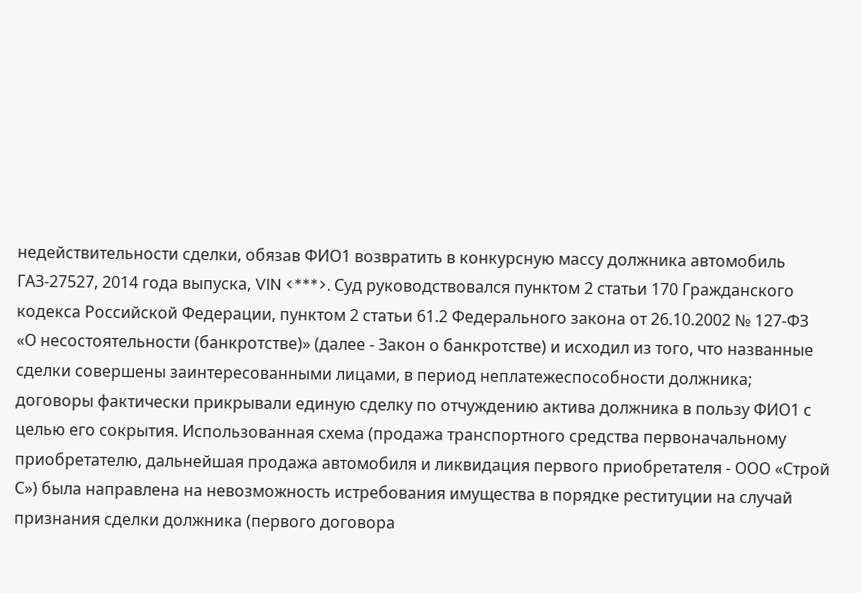недействительности сделки, обязав ФИО1 возвратить в конкурсную массу должника автомобиль ГАЗ-27527, 2014 года выпуска, VIN <***>. Суд руководствовался пунктом 2 статьи 170 Гражданского кодекса Российской Федерации, пунктом 2 статьи 61.2 Федерального закона от 26.10.2002 № 127-ФЗ «О несостоятельности (банкротстве)» (далее - Закон о банкротстве) и исходил из того, что названные сделки совершены заинтересованными лицами, в период неплатежеспособности должника; договоры фактически прикрывали единую сделку по отчуждению актива должника в пользу ФИО1 с целью его сокрытия. Использованная схема (продажа транспортного средства первоначальному приобретателю, дальнейшая продажа автомобиля и ликвидация первого приобретателя - ООО «Строй С») была направлена на невозможность истребования имущества в порядке реституции на случай признания сделки должника (первого договора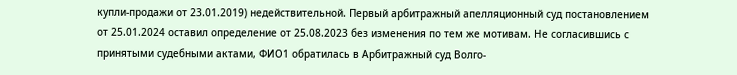купли-продажи от 23.01.2019) недействительной. Первый арбитражный апелляционный суд постановлением от 25.01.2024 оставил определение от 25.08.2023 без изменения по тем же мотивам. Не согласившись с принятыми судебными актами, ФИО1 обратилась в Арбитражный суд Волго-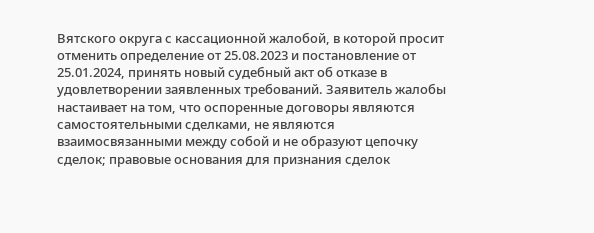Вятского округа с кассационной жалобой, в которой просит отменить определение от 25.08.2023 и постановление от 25.01.2024, принять новый судебный акт об отказе в удовлетворении заявленных требований. Заявитель жалобы настаивает на том, что оспоренные договоры являются самостоятельными сделками, не являются взаимосвязанными между собой и не образуют цепочку сделок; правовые основания для признания сделок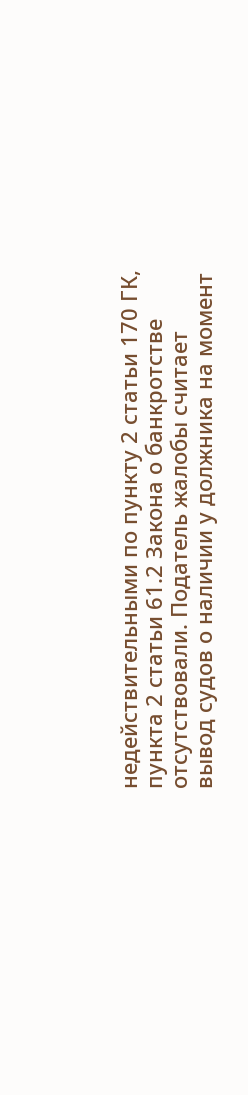недействительными по пункту 2 статьи 170 ГК, пункта 2 статьи 61.2 Закона о банкротстве отсутствовали. Податель жалобы считает вывод судов о наличии у должника на момент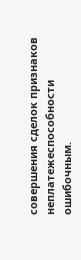совершения сделок признаков неплатежеспособности ошибочным.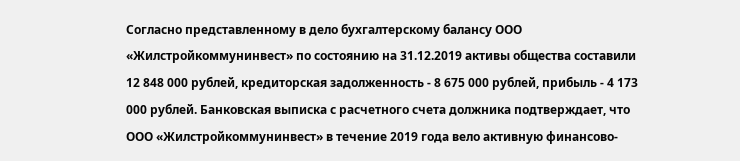Согласно представленному в дело бухгалтерскому балансу ООО «Жилстройкоммунинвест» по состоянию на 31.12.2019 активы общества составили 12 848 000 рублей, кредиторская задолженность - 8 675 000 рублей, прибыль - 4 173 000 рублей. Банковская выписка с расчетного счета должника подтверждает, что ООО «Жилстройкоммунинвест» в течение 2019 года вело активную финансово-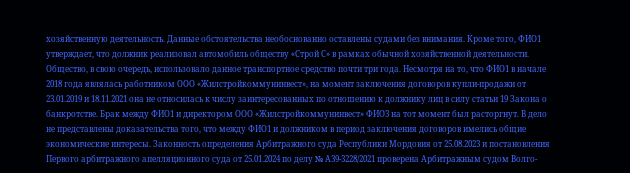хозяйственную деятельность. Данные обстоятельства необоснованно оставлены судами без внимания. Кроме того, ФИО1 утверждает, что должник реализовал автомобиль обществу «Строй С» в рамках обычной хозяйственной деятельности. Общество, в свою очередь, использовало данное транспортное средство почти три года. Несмотря на то, что ФИО1 в начале 2018 года являлась работником ООО «Жилстройкоммунинвест», на момент заключения договоров купли-продажи от 23.01.2019 и 18.11.2021 она не относилась к числу заинтересованных по отношению к должнику лиц в силу статьи 19 Закона о банкротстве. Брак между ФИО1 и директором ООО «Жилстройкоммунинвест» ФИО3 на тот момент был расторгнут. В дело не представлены доказательства того, что между ФИО1 и должником в период заключения договоров имелись общие экономические интересы. Законность определения Арбитражного суда Республики Мордовия от 25.08.2023 и постановления Первого арбитражного апелляционного суда от 25.01.2024 по делу № А39-3228/2021 проверена Арбитражным судом Волго-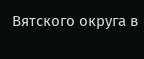Вятского округа в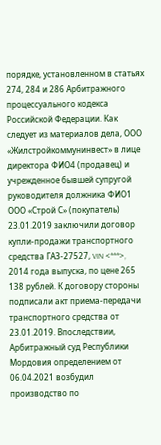порядке, установленном в статьях 274, 284 и 286 Арбитражного процессуального кодекса Российской Федерации. Как следует из материалов дела, ООО «Жилстройкоммунинвест» в лице директора ФИО4 (продавец) и учрежденное бывшей супругой руководителя должника ФИО1 ООО «Строй С» (покупатель) 23.01.2019 заключили договор купли-продажи транспортного средства ГАЗ-27527, VIN <***>, 2014 года выпуска, по цене 265 138 рублей. К договору стороны подписали акт приема-передачи транспортного средства от 23.01.2019. Впоследствии, Арбитражный суд Республики Мордовия определением от 06.04.2021 возбудил производство по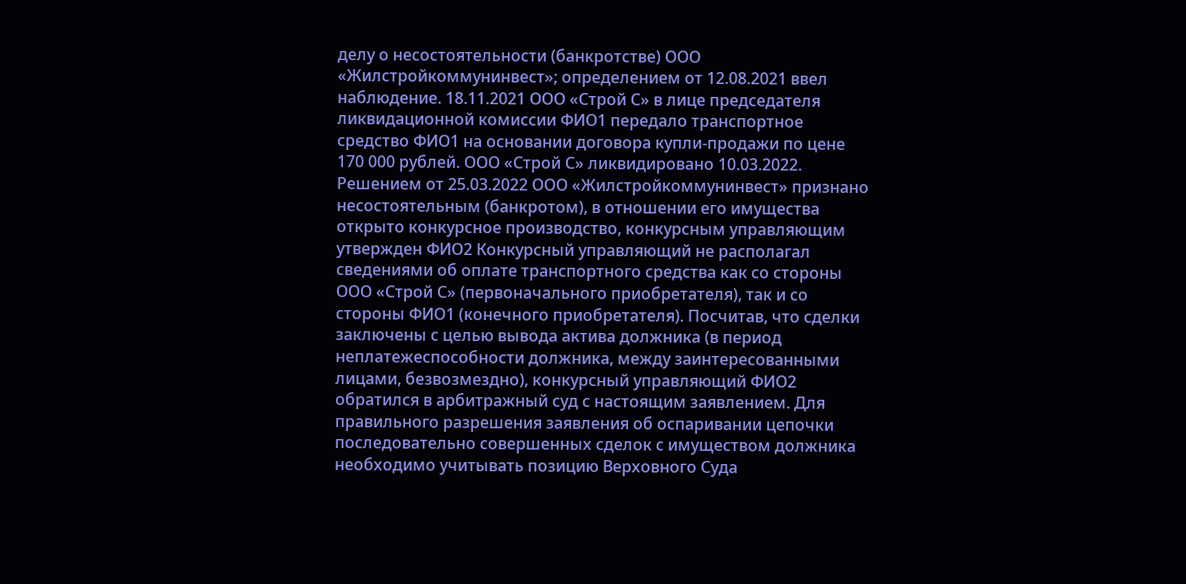делу о несостоятельности (банкротстве) ООО «Жилстройкоммунинвест»; определением от 12.08.2021 ввел наблюдение. 18.11.2021 ООО «Строй С» в лице председателя ликвидационной комиссии ФИО1 передало транспортное средство ФИО1 на основании договора купли-продажи по цене 170 000 рублей. ООО «Строй С» ликвидировано 10.03.2022. Решением от 25.03.2022 ООО «Жилстройкоммунинвест» признано несостоятельным (банкротом), в отношении его имущества открыто конкурсное производство, конкурсным управляющим утвержден ФИО2 Конкурсный управляющий не располагал сведениями об оплате транспортного средства как со стороны ООО «Строй С» (первоначального приобретателя), так и со стороны ФИО1 (конечного приобретателя). Посчитав, что сделки заключены с целью вывода актива должника (в период неплатежеспособности должника, между заинтересованными лицами, безвозмездно), конкурсный управляющий ФИО2 обратился в арбитражный суд с настоящим заявлением. Для правильного разрешения заявления об оспаривании цепочки последовательно совершенных сделок с имуществом должника необходимо учитывать позицию Верховного Суда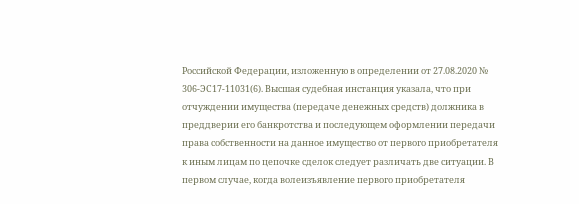Российской Федерации, изложенную в определении от 27.08.2020 № 306-ЭС17-11031(6). Высшая судебная инстанция указала, что при отчуждении имущества (передаче денежных средств) должника в преддверии его банкротства и последующем оформлении передачи права собственности на данное имущество от первого приобретателя к иным лицам по цепочке сделок следует различать две ситуации. В первом случае, когда волеизъявление первого приобретателя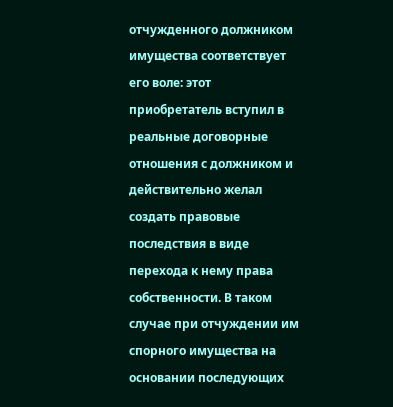отчужденного должником имущества соответствует его воле: этот приобретатель вступил в реальные договорные отношения с должником и действительно желал создать правовые последствия в виде перехода к нему права собственности. В таком случае при отчуждении им спорного имущества на основании последующих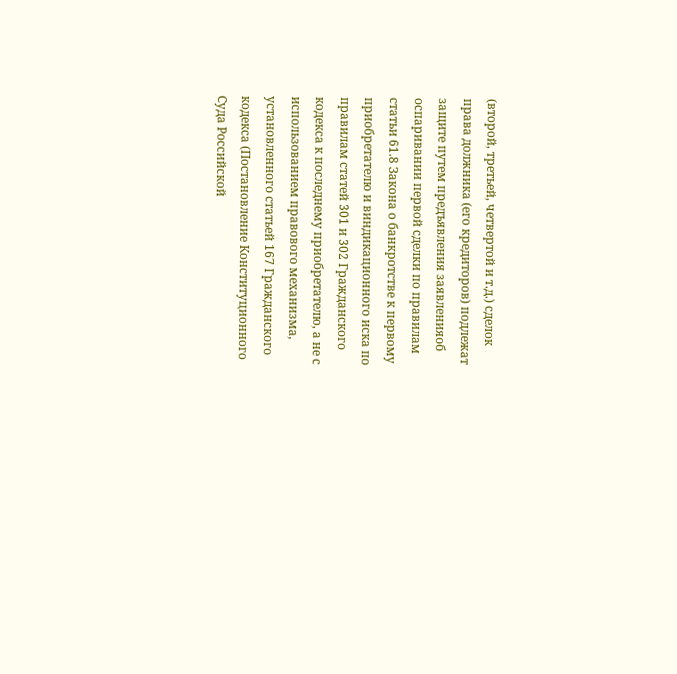(второй, третьей, четвертой и т.д.) сделок права должника (его кредиторов) подлежат защите путем предъявления заявленияоб оспаривании первой сделки по правилам статьи 61.8 Закона о банкротстве к первому приобретателю и виндикационного иска по правилам статей 301 и 302 Гражданского кодекса к последнему приобретателю, а не с использованием правового механизма, установленного статьей 167 Гражданского кодекса (Постановление Конституционного Суда Российской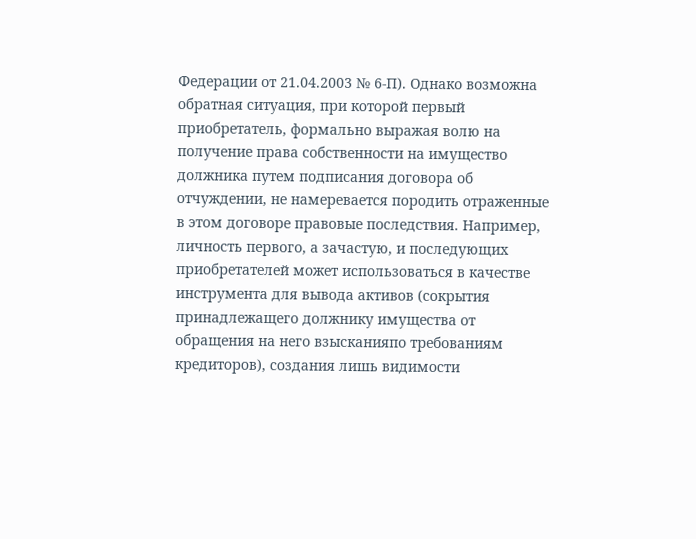Федерации от 21.04.2003 № 6-П). Однако возможна обратная ситуация, при которой первый приобретатель, формально выражая волю на получение права собственности на имущество должника путем подписания договора об отчуждении, не намеревается породить отраженные в этом договоре правовые последствия. Например, личность первого, а зачастую, и последующих приобретателей может использоваться в качестве инструмента для вывода активов (сокрытия принадлежащего должнику имущества от обращения на него взысканияпо требованиям кредиторов), создания лишь видимости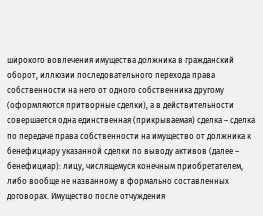широкого вовлечения имущества должника в гражданский оборот, иллюзии последовательного перехода права собственности на него от одного собственника другому (оформляются притворные сделки), а в действительности совершается одна единственная (прикрываемая) сделка – сделка по передаче права собственности на имущество от должника к бенефициару указанной сделки по выводу активов (далее – бенефициар): лицу, числящемуся конечным приобретателем, либо вообще не названному в формально составленных договорах. Имущество после отчуждения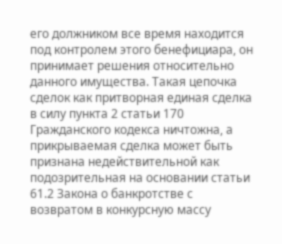его должником все время находится под контролем этого бенефициара, он принимает решения относительно данного имущества. Такая цепочка сделок как притворная единая сделка в силу пункта 2 статьи 170 Гражданского кодекса ничтожна, а прикрываемая сделка может быть признана недействительной как подозрительная на основании статьи 61.2 Закона о банкротстве с возвратом в конкурсную массу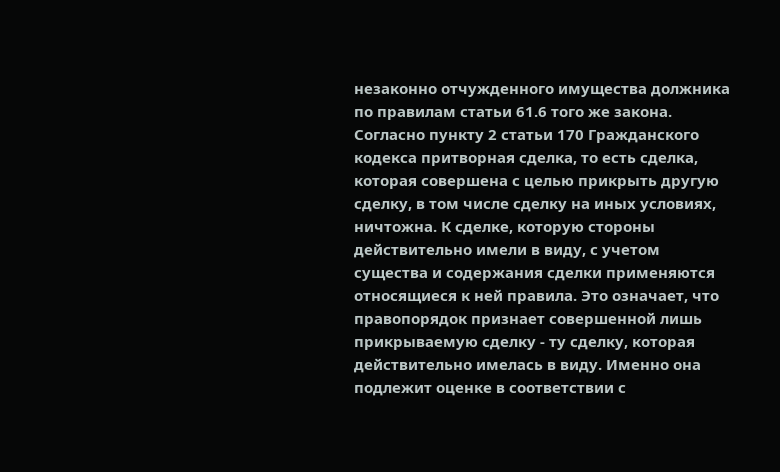незаконно отчужденного имущества должника по правилам статьи 61.6 того же закона. Согласно пункту 2 статьи 170 Гражданского кодекса притворная сделка, то есть сделка, которая совершена с целью прикрыть другую сделку, в том числе сделку на иных условиях, ничтожна. К сделке, которую стороны действительно имели в виду, с учетом существа и содержания сделки применяются относящиеся к ней правила. Это означает, что правопорядок признает совершенной лишь прикрываемую сделку - ту сделку, которая действительно имелась в виду. Именно она подлежит оценке в соответствии с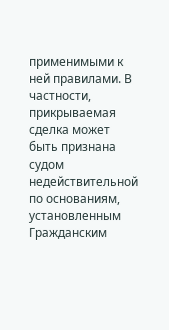применимыми к ней правилами. В частности, прикрываемая сделка может быть признана судом недействительной по основаниям, установленным Гражданским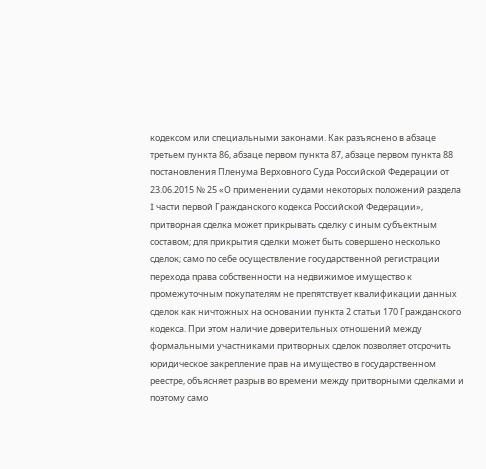кодексом или специальными законами. Как разъяснено в абзаце третьем пункта 86, абзаце первом пункта 87, абзаце первом пункта 88 постановления Пленума Верховного Суда Российской Федерации от 23.06.2015 № 25 «О применении судами некоторых положений раздела I части первой Гражданского кодекса Российской Федерации», притворная сделка может прикрывать сделку с иным субъектным составом; для прикрытия сделки может быть совершено несколько сделок; само по себе осуществление государственной регистрации перехода права собственности на недвижимое имущество к промежуточным покупателям не препятствует квалификации данных сделок как ничтожных на основании пункта 2 статьи 170 Гражданского кодекса. При этом наличие доверительных отношений между формальными участниками притворных сделок позволяет отсрочить юридическое закрепление прав на имущество в государственном реестре, объясняет разрыв во времени между притворными сделками и поэтому само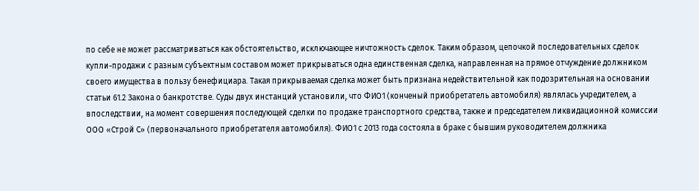по себе не может рассматриваться как обстоятельство, исключающее ничтожность сделок. Таким образом, цепочкой последовательных сделок купли-продажи с разным субъектным составом может прикрываться одна единственная сделка, направленная на прямое отчуждение должником своего имущества в пользу бенефициара. Такая прикрываемая сделка может быть признана недействительной как подозрительная на основании статьи 61.2 Закона о банкротстве. Суды двух инстанций установили, что ФИО1 (конченый приобретатель автомобиля) являлась учредителем, а впоследствии, на момент совершения последующей сделки по продаже транспортного средства, также и председателем ликвидационной комиссии ООО «Строй С» (первоначального приобретателя автомобиля). ФИО1 с 2013 года состояла в браке с бывшим руководителем должника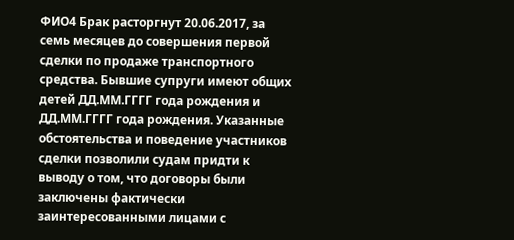ФИО4 Брак расторгнут 20.06.2017, за семь месяцев до совершения первой сделки по продаже транспортного средства. Бывшие супруги имеют общих детей ДД.ММ.ГГГГ года рождения и ДД.ММ.ГГГГ года рождения. Указанные обстоятельства и поведение участников сделки позволили судам придти к выводу о том, что договоры были заключены фактически заинтересованными лицами с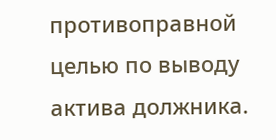противоправной целью по выводу актива должника.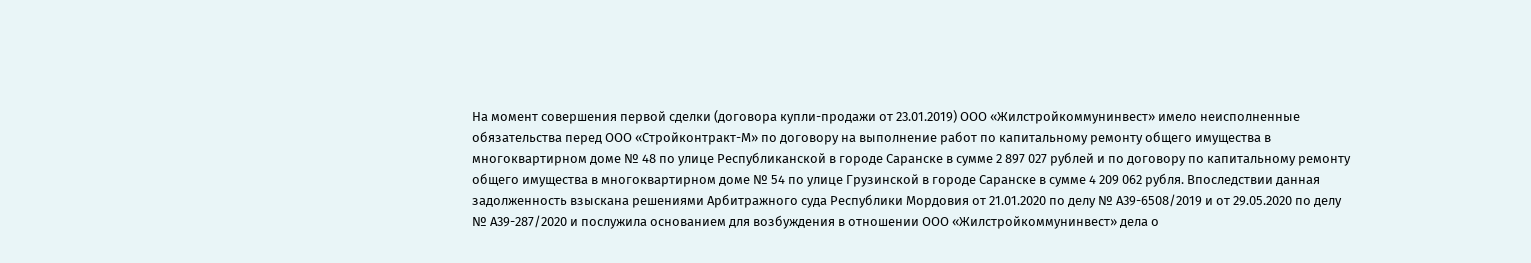На момент совершения первой сделки (договора купли-продажи от 23.01.2019) ООО «Жилстройкоммунинвест» имело неисполненные обязательства перед ООО «Стройконтракт-М» по договору на выполнение работ по капитальному ремонту общего имущества в многоквартирном доме № 48 по улице Республиканской в городе Саранске в сумме 2 897 027 рублей и по договору по капитальному ремонту общего имущества в многоквартирном доме № 54 по улице Грузинской в городе Саранске в сумме 4 209 062 рубля. Впоследствии данная задолженность взыскана решениями Арбитражного суда Республики Мордовия от 21.01.2020 по делу № А39-6508/2019 и от 29.05.2020 по делу № А39-287/2020 и послужила основанием для возбуждения в отношении ООО «Жилстройкоммунинвест» дела о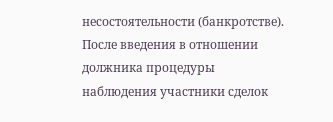несостоятельности (банкротстве). После введения в отношении должника процедуры наблюдения участники сделок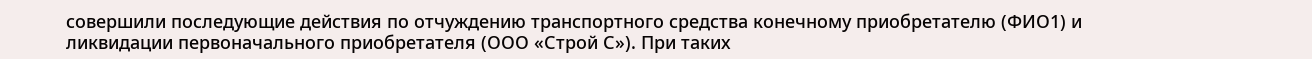совершили последующие действия по отчуждению транспортного средства конечному приобретателю (ФИО1) и ликвидации первоначального приобретателя (ООО «Строй С»). При таких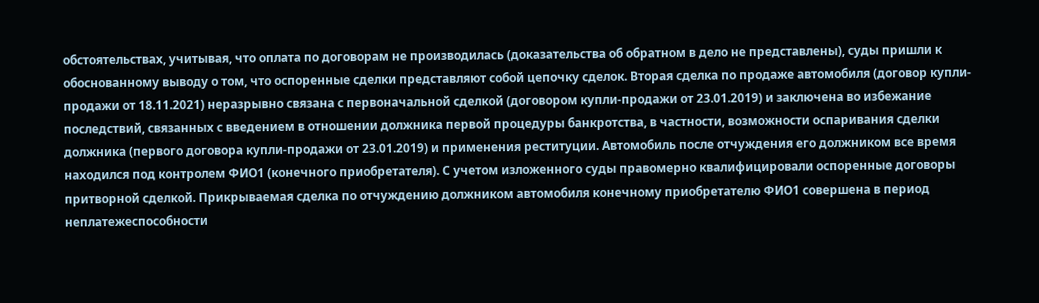обстоятельствах, учитывая, что оплата по договорам не производилась (доказательства об обратном в дело не представлены), суды пришли к обоснованному выводу о том, что оспоренные сделки представляют собой цепочку сделок. Вторая сделка по продаже автомобиля (договор купли-продажи от 18.11.2021) неразрывно связана с первоначальной сделкой (договором купли-продажи от 23.01.2019) и заключена во избежание последствий, связанных с введением в отношении должника первой процедуры банкротства, в частности, возможности оспаривания сделки должника (первого договора купли-продажи от 23.01.2019) и применения реституции. Автомобиль после отчуждения его должником все время находился под контролем ФИО1 (конечного приобретателя). С учетом изложенного суды правомерно квалифицировали оспоренные договоры притворной сделкой. Прикрываемая сделка по отчуждению должником автомобиля конечному приобретателю ФИО1 совершена в период неплатежеспособности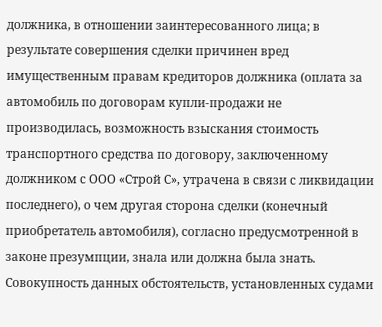должника, в отношении заинтересованного лица; в результате совершения сделки причинен вред имущественным правам кредиторов должника (оплата за автомобиль по договорам купли-продажи не производилась, возможность взыскания стоимость транспортного средства по договору, заключенному должником с ООО «Строй С», утрачена в связи с ликвидации последнего), о чем другая сторона сделки (конечный приобретатель автомобиля), согласно предусмотренной в законе презумпции, знала или должна была знать. Совокупность данных обстоятельств, установленных судами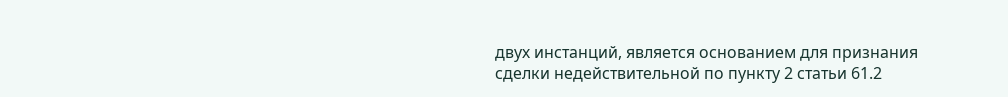двух инстанций, является основанием для признания сделки недействительной по пункту 2 статьи 61.2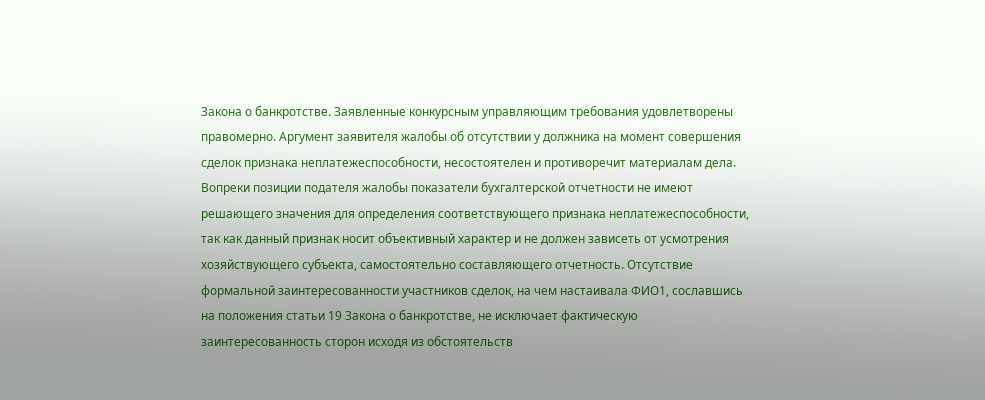Закона о банкротстве. Заявленные конкурсным управляющим требования удовлетворены правомерно. Аргумент заявителя жалобы об отсутствии у должника на момент совершения сделок признака неплатежеспособности, несостоятелен и противоречит материалам дела. Вопреки позиции подателя жалобы показатели бухгалтерской отчетности не имеют решающего значения для определения соответствующего признака неплатежеспособности, так как данный признак носит объективный характер и не должен зависеть от усмотрения хозяйствующего субъекта, самостоятельно составляющего отчетность. Отсутствие формальной заинтересованности участников сделок, на чем настаивала ФИО1, сославшись на положения статьи 19 Закона о банкротстве, не исключает фактическую заинтересованность сторон исходя из обстоятельств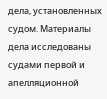дела, установленных судом. Материалы дела исследованы судами первой и апелляционной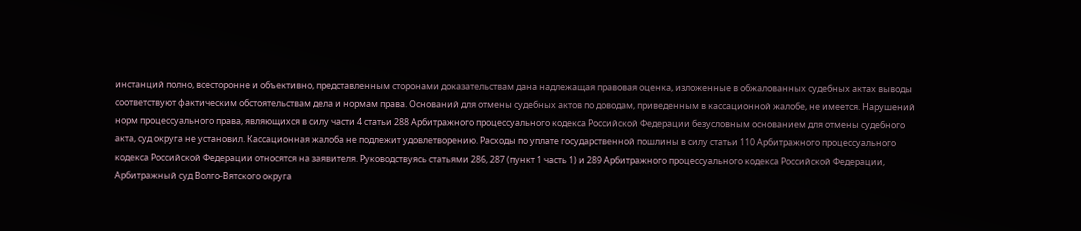инстанций полно, всесторонне и объективно, представленным сторонами доказательствам дана надлежащая правовая оценка, изложенные в обжалованных судебных актах выводы соответствуют фактическим обстоятельствам дела и нормам права. Оснований для отмены судебных актов по доводам, приведенным в кассационной жалобе, не имеется. Нарушений норм процессуального права, являющихся в силу части 4 статьи 288 Арбитражного процессуального кодекса Российской Федерации безусловным основанием для отмены судебного акта, суд округа не установил. Кассационная жалоба не подлежит удовлетворению. Расходы по уплате государственной пошлины в силу статьи 110 Арбитражного процессуального кодекса Российской Федерации относятся на заявителя. Руководствуясь статьями 286, 287 (пункт 1 часть 1) и 289 Арбитражного процессуального кодекса Российской Федерации, Арбитражный суд Волго-Вятского округа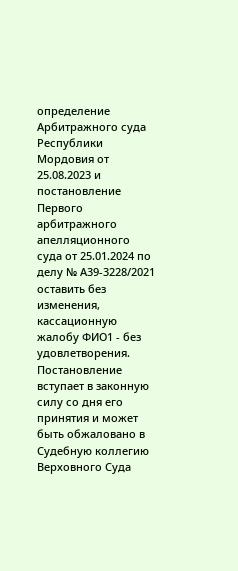определение Арбитражного суда Республики Мордовия от 25.08.2023 и постановление Первого арбитражного апелляционного суда от 25.01.2024 по делу № А39-3228/2021 оставить без изменения, кассационную жалобу ФИО1 - без удовлетворения. Постановление вступает в законную силу со дня его принятия и может быть обжаловано в Судебную коллегию Верховного Суда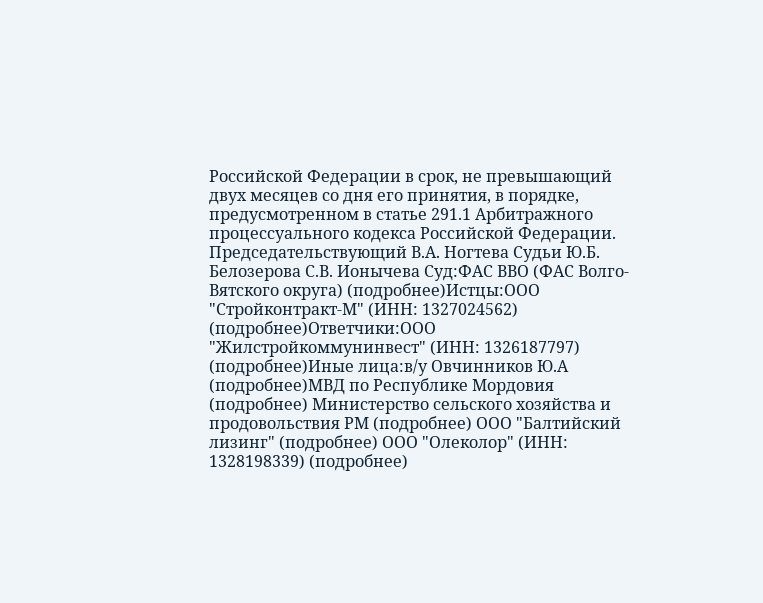Российской Федерации в срок, не превышающий двух месяцев со дня его принятия, в порядке, предусмотренном в статье 291.1 Арбитражного процессуального кодекса Российской Федерации. Председательствующий В.А. Ногтева Судьи Ю.Б. Белозерова С.В. Ионычева Суд:ФАС ВВО (ФАС Волго-Вятского округа) (подробнее)Истцы:ООО "Стройконтракт-М" (ИНН: 1327024562) (подробнее)Ответчики:ООО "Жилстройкоммунинвест" (ИНН: 1326187797) (подробнее)Иные лица:в/у Овчинников Ю.А (подробнее)МВД по Республике Мордовия (подробнее) Министерство сельского хозяйства и продовольствия РМ (подробнее) ООО "Балтийский лизинг" (подробнее) ООО "Олеколор" (ИНН: 1328198339) (подробнее)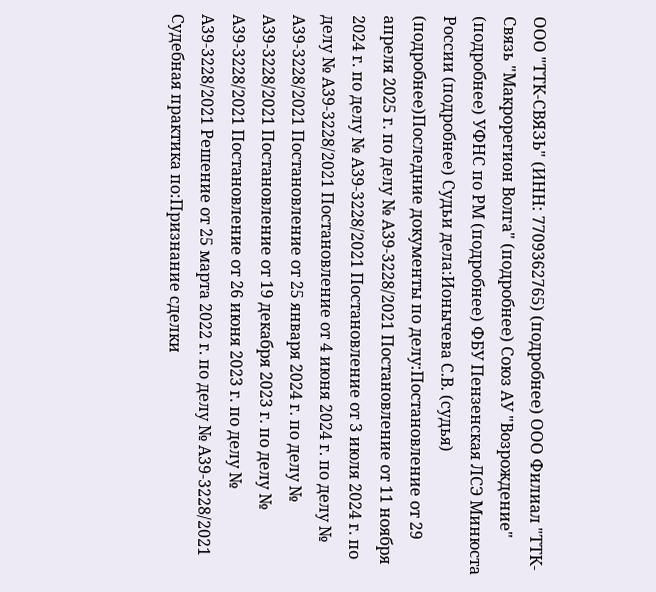ООО "ТТК-СВЯЗЬ" (ИНН: 7709362765) (подробнее) ООО Филиал "ТТК-Связь "Макрорегион Волга" (подробнее) Союз АУ "Возрождение" (подробнее) УФНС по РМ (подробнее) ФБУ Пензенская ЛСЭ Минюста России (подробнее) Судьи дела:Ионычева С.В. (судья) (подробнее)Последние документы по делу:Постановление от 29 апреля 2025 г. по делу № А39-3228/2021 Постановление от 11 ноября 2024 г. по делу № А39-3228/2021 Постановление от 3 июля 2024 г. по делу № А39-3228/2021 Постановление от 4 июня 2024 г. по делу № А39-3228/2021 Постановление от 25 января 2024 г. по делу № А39-3228/2021 Постановление от 19 декабря 2023 г. по делу № А39-3228/2021 Постановление от 26 июня 2023 г. по делу № А39-3228/2021 Решение от 25 марта 2022 г. по делу № А39-3228/2021 Судебная практика по:Признание сделки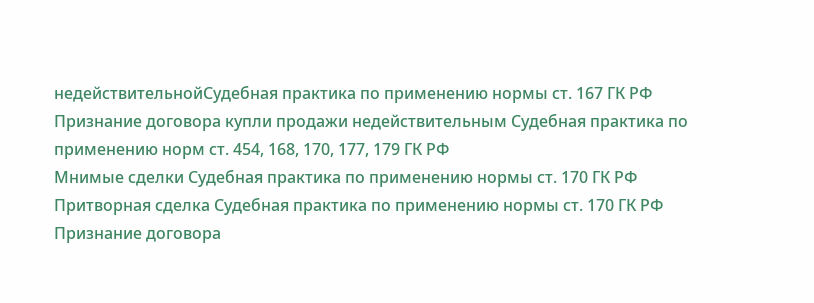недействительнойСудебная практика по применению нормы ст. 167 ГК РФ Признание договора купли продажи недействительным Судебная практика по применению норм ст. 454, 168, 170, 177, 179 ГК РФ
Мнимые сделки Судебная практика по применению нормы ст. 170 ГК РФ Притворная сделка Судебная практика по применению нормы ст. 170 ГК РФ Признание договора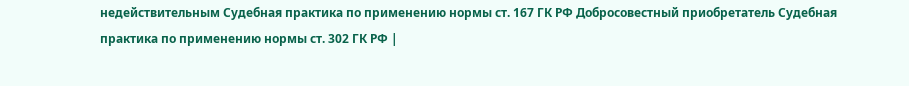недействительным Судебная практика по применению нормы ст. 167 ГК РФ Добросовестный приобретатель Судебная практика по применению нормы ст. 302 ГК РФ |